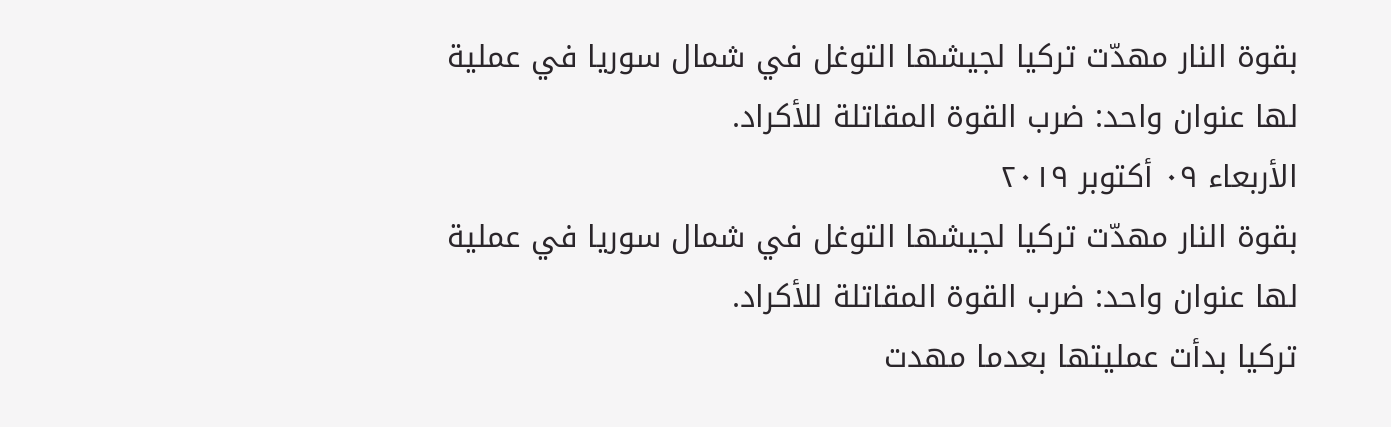بقوة النار مهدّت تركيا لجيشها التوغل في شمال سوريا في عملية لها عنوان واحد: ضرب القوة المقاتلة للأكراد.
الأربعاء ٠٩ أكتوبر ٢٠١٩
بقوة النار مهدّت تركيا لجيشها التوغل في شمال سوريا في عملية لها عنوان واحد: ضرب القوة المقاتلة للأكراد.
تركيا بدأت عمليتها بعدما مهدت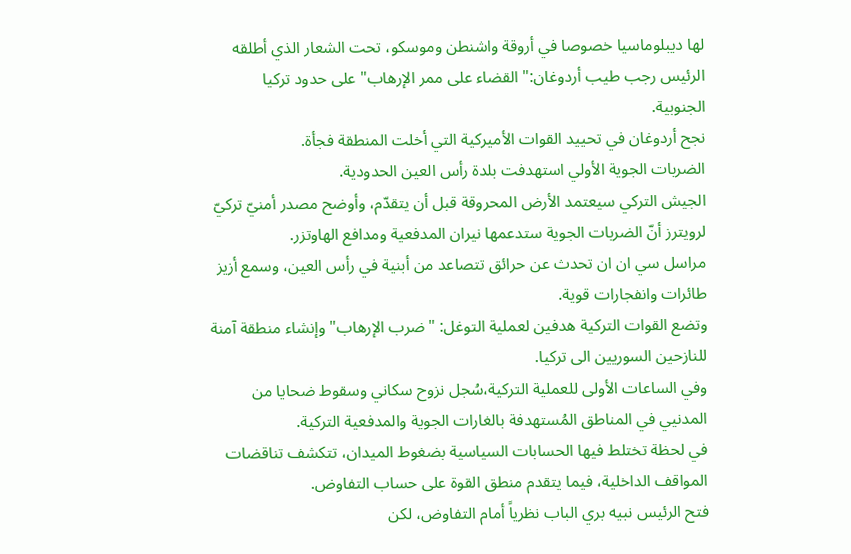لها ديبلوماسيا خصوصا في أروقة واشنطن وموسكو، تحت الشعار الذي أطلقه الرئيس رجب طيب أردوغان:" القضاء على ممر الإرهاب" على حدود تركيا الجنوبية.
نجح أردوغان في تحييد القوات الأميركية التي أخلت المنطقة فجأة.
الضربات الجوية الأولي استهدفت بلدة رأس العين الحدودية.
الجيش التركي سيعتمد الأرض المحروقة قبل أن يتقدّم، وأوضح مصدر أمنيّ تركيّ لرويترز أنّ الضربات الجوية ستدعمها نيران المدفعية ومدافع الهاوتزر.
مراسل سي ان ان تحدث عن حرائق تتصاعد من أبنية في رأس العين، وسمع أزيز طائرات وانفجارات قوية.
وتضع القوات التركية هدفين لعملية التوغل: "ضرب الإرهاب" وإنشاء منطقة آمنة للنازحين السوريين الى تركيا.
وفي الساعات الأولى للعملية التركية،سُجل نزوح سكاني وسقوط ضحايا من المدنيي في المناطق المُستهدفة بالغارات الجوية والمدفعية التركية.
في لحظة تختلط فيها الحسابات السياسية بضغوط الميدان، تتكشف تناقضات المواقف الداخلية، فيما يتقدم منطق القوة على حساب التفاوض.
فتح الرئيس نبيه بري الباب نظرياً أمام التفاوض، لكن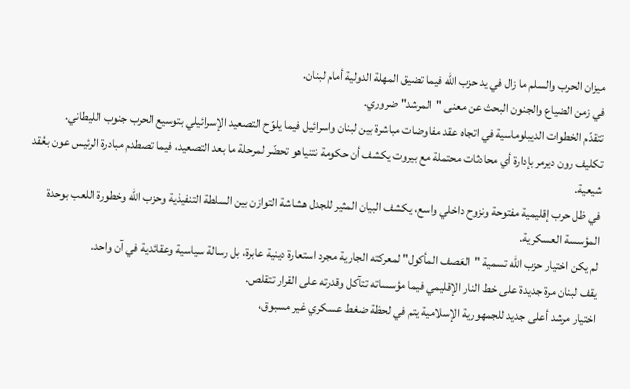ميزان الحرب والسلم ما زال في يد حزب الله فيما تضيق المهلة الدولية أمام لبنان.
في زمن الضياع والجنون البحث عن معنى "المرشد" ضروري.
تتقدّم الخطوات الديبلوماسية في اتجاه عقد مفاوضات مباشرة بين لبنان واسرائيل فيما يلوّح التصعيد الإسرائيلي بتوسيع الحرب جنوب الليطاني.
تكليف رون ديرمر بإدارة أي محادثات محتملة مع بيروت يكشف أن حكومة نتنياهو تحضّر لمرحلة ما بعد التصعيد، فيما تصطدم مبادرة الرئيس عون بعُقد شيعية.
في ظل حرب إقليمية مفتوحة ونزوح داخلي واسع، يكشف البيان المثير للجدل هشاشة التوازن بين السلطة التنفيذية وحزب الله وخطورة اللعب بوحدة المؤسسة العسكرية.
لم يكن اختيار حزب الله تسمية "العَصف المأكول" لمعركته الجارية مجرد استعارة دينية عابرة، بل رسالة سياسية وعقائدية في آن واحد.
يقف لبنان مرة جديدة على خط النار الإقليمي فيما مؤسساته تتآكل وقدرته على القرار تتقلص.
اختيار مرشد أعلى جديد للجمهورية الإسلامية يتم في لحظة ضغط عسكري غير مسبوق،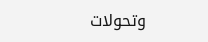وتحولات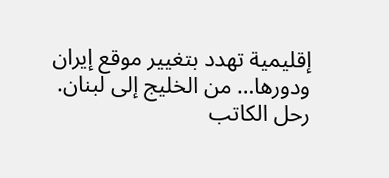إقليمية تهدد بتغيير موقع إيران ودورها… من الخليج إلى لبنان.
رحل الكاتب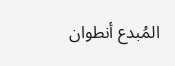المُبدع أنطوان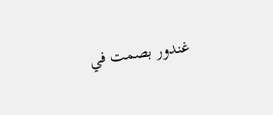غندور بصمت في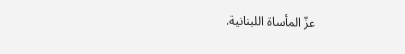عزّ المأساة اللبنانية.